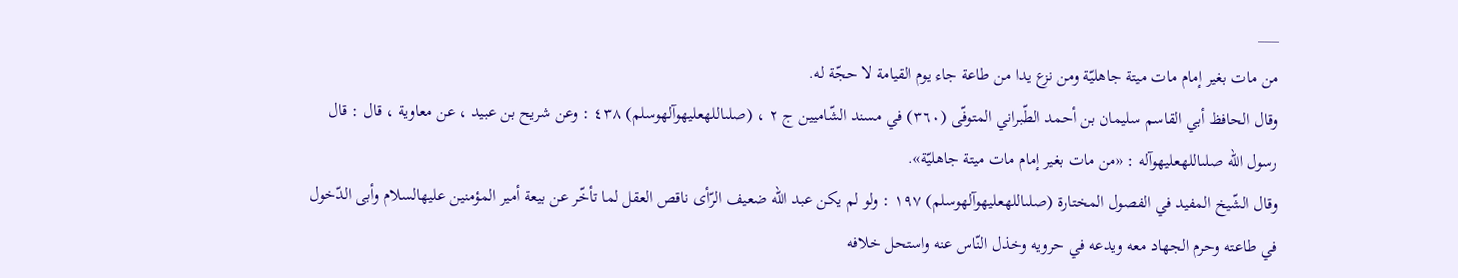___
من مات بغير إمام مات ميتة جاهليّة ومن نزع يدا من طاعة جاء يوم القيامة لا حجّة له.
وقال الحافظ أبي القاسم سليمان بن أحمد الطّبراني المتوفّى (٣٦٠) في مسند الشّاميين ج ٢ ، (صلىاللهعليهوآلهوسلم) ٤٣٨ : وعن شريح بن عبيد ، عن معاوية ، قال : قال رسول الله صلىاللهعليهوآله : «من مات بغير إمام مات ميتة جاهليّة».
وقال الشّيخ المفيد في الفصول المختارة (صلىاللهعليهوآلهوسلم) ١٩٧ : ولو لم يكن عبد الله ضعيف الرّأى ناقص العقل لما تأخّر عن بيعة أمير المؤمنين عليهالسلام وأبى الدّخول في طاعته وحرم الجهاد معه ويدعه في حرويه وخذل النّاس عنه واستحل خلافه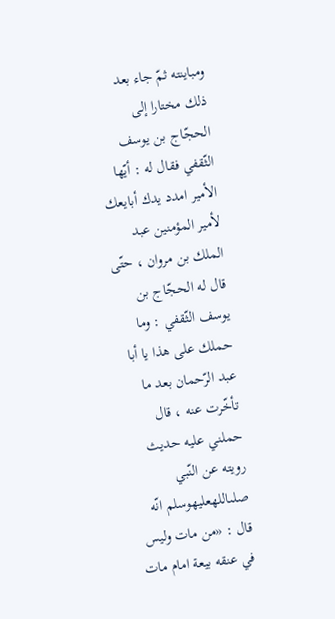ومباينته ثمّ جاء بعد ذلك مختارا إلى الحجّاج بن يوسف الثّقفي فقال له : أيّها الأمير امدد يدك أبايعك لأمير المؤمنين عبد الملك بن مروان ، حتّى قال له الحجّاج بن يوسف الثّقفي : وما حملك على هذا يا أبا عبد الرّحمان بعد ما تأخّرت عنه ، قال حملني عليه حديث رويته عن النّبي صلىاللهعليهوسلم انّه قال : «من مات وليس في عنقه بيعة امام مات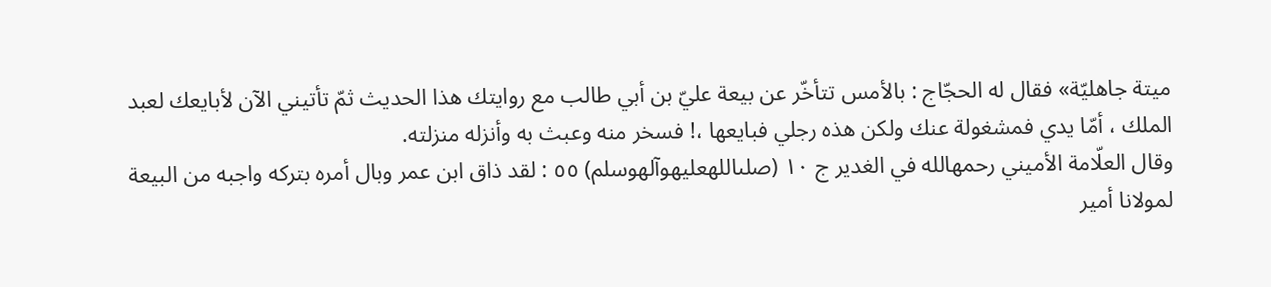ميتة جاهليّة» فقال له الحجّاج : بالأمس تتأخّر عن بيعة عليّ بن أبي طالب مع روايتك هذا الحديث ثمّ تأتيني الآن لأبايعك لعبد الملك ، أمّا يدي فمشغولة عنك ولكن هذه رجلي فبايعها ،! فسخر منه وعبث به وأنزله منزلته.
وقال العلّامة الأميني رحمهالله في الغدير ج ١٠ (صلىاللهعليهوآلهوسلم) ٥٥ : لقد ذاق ابن عمر وبال أمره بتركه واجبه من البيعة لمولانا أمير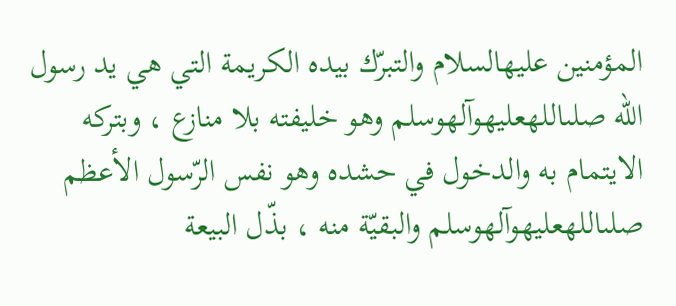المؤمنين عليهالسلام والتبرّك بيده الكريمة التي هي يد رسول الله صلىاللهعليهوآلهوسلم وهو خليفته بلا منازع ، وبتركه الايتمام به والدخول في حشده وهو نفس الرّسول الأعظم صلىاللهعليهوآلهوسلم والبقيّة منه ، بذّل البيعة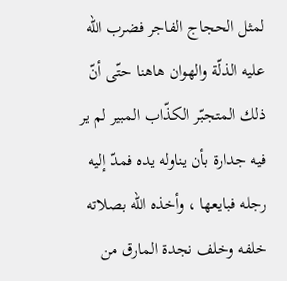لمثل الحجاج الفاجر فضرب الله عليه الذلّة والهوان هاهنا حتّى أنّ ذلك المتجبّر الكذّاب المبير لم ير فيه جدارة بأن يناوله يده فمدّ إليه رجله فبايعها ، وأخذه الله بصلاته خلفه وخلف نجدة المارق من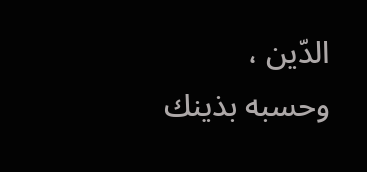الدّين ، وحسبه بذينك